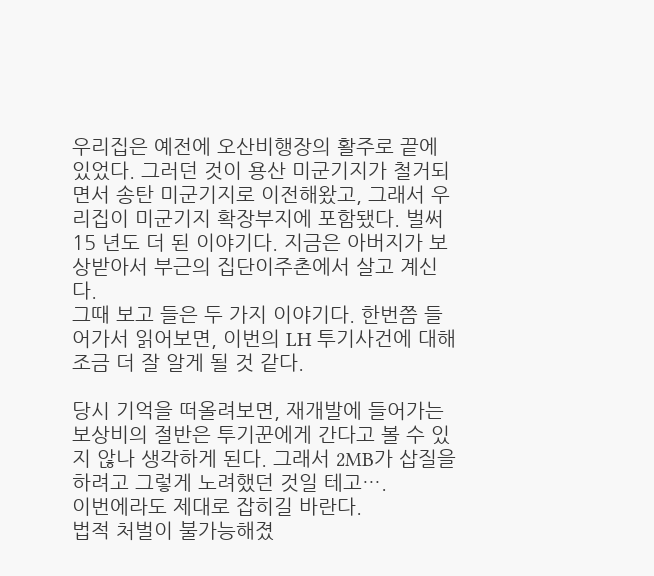우리집은 예전에 오산비행장의 활주로 끝에 있었다. 그러던 것이 용산 미군기지가 철거되면서 송탄 미군기지로 이전해왔고, 그래서 우리집이 미군기지 확장부지에 포함됐다. 벌써 15 년도 더 된 이야기다. 지금은 아버지가 보상받아서 부근의 집단이주촌에서 살고 계신다.
그때 보고 들은 두 가지 이야기다. 한번쯤 들어가서 읽어보면, 이번의 LH 투기사건에 대해 조금 더 잘 알게 될 것 같다.

당시 기억을 떠올려보면, 재개발에 들어가는 보상비의 절반은 투기꾼에게 간다고 볼 수 있지 않나 생각하게 된다. 그래서 2MB가 삽질을 하려고 그렇게 노려했던 것일 테고….
이번에라도 제대로 잡히길 바란다.
법적 처벌이 불가능해졌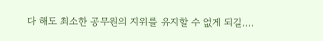다 해도 최소한 공무원의 지위를 유지할 수 없게 되길….